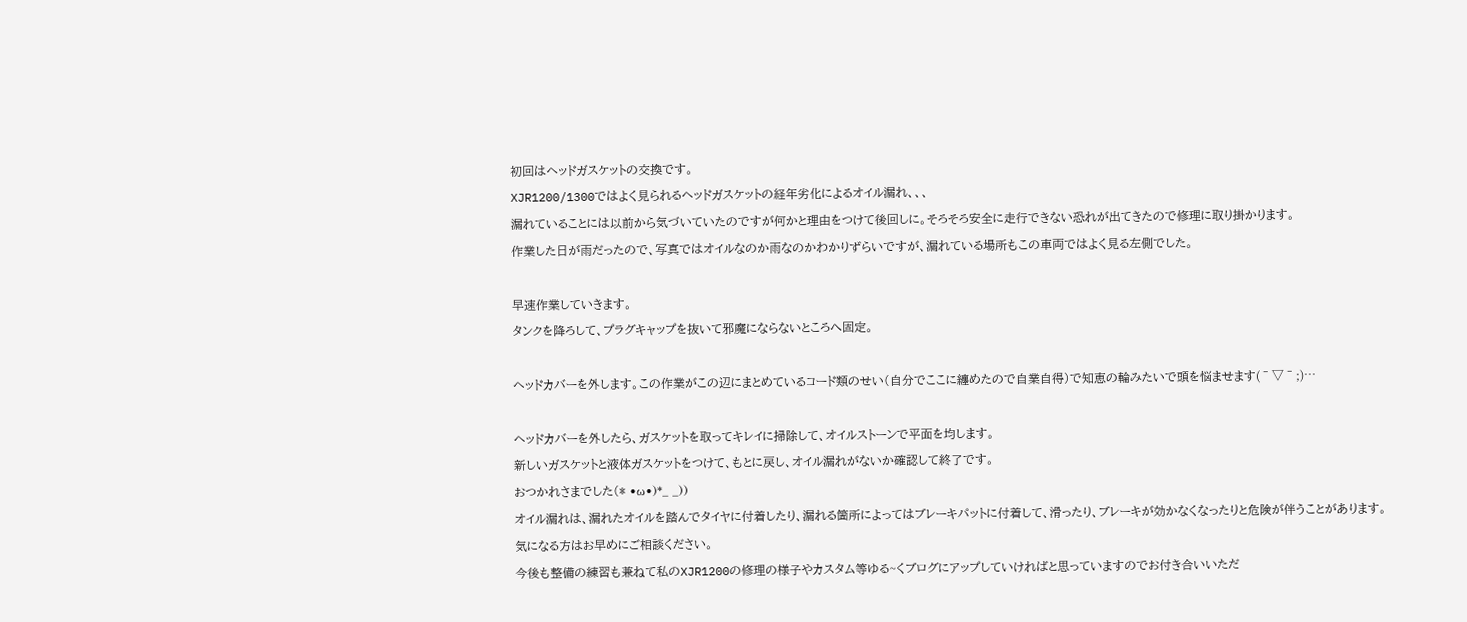初回はヘッドガスケットの交換です。
XJR1200/1300ではよく見られるヘッドガスケットの経年劣化によるオイル漏れ、、、
漏れていることには以前から気づいていたのですが何かと理由をつけて後回しに。そろそろ安全に走行できない恐れが出てきたので修理に取り掛かります。
作業した日が雨だったので、写真ではオイルなのか雨なのかわかりずらいですが、漏れている場所もこの車両ではよく見る左側でした。

早速作業していきます。
タンクを降ろして、プラグキャップを抜いて邪魔にならないところへ固定。

ヘッドカバーを外します。この作業がこの辺にまとめているコード類のせい(自分でここに纏めたので自業自得)で知恵の輪みたいで頭を悩ませます(ˉ▽ˉ;)…

ヘッドカバーを外したら、ガスケットを取ってキレイに掃除して、オイルストーンで平面を均します。
新しいガスケットと液体ガスケットをつけて、もとに戻し、オイル漏れがないか確認して終了です。
おつかれさまでした(* •ω•)*_ _))
オイル漏れは、漏れたオイルを踏んでタイヤに付着したり、漏れる箇所によってはブレーキパットに付着して、滑ったり、ブレーキが効かなくなったりと危険が伴うことがあります。
気になる方はお早めにご相談ください。
今後も整備の練習も兼ねて私のXJR1200の修理の様子やカスタム等ゆる~くブログにアップしていければと思っていますのでお付き合いいただ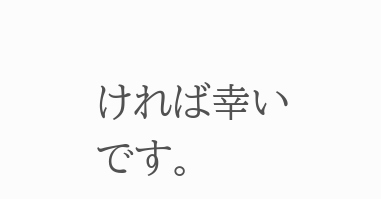ければ幸いです。